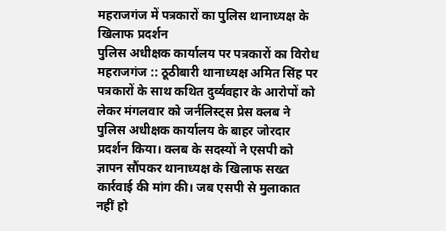महराजगंज में पत्रकारों का पुलिस थानाध्यक्ष के खिलाफ प्रदर्शन
पुलिस अधीक्षक कार्यालय पर पत्रकारों का विरोध
महराजगंज :: ठूठीबारी थानाध्यक्ष अमित सिंह पर पत्रकारों के साथ कथित दुर्व्यवहार के आरोपों को लेकर मंगलवार को जर्नलिस्ट्स प्रेस क्लब ने पुलिस अधीक्षक कार्यालय के बाहर जोरदार प्रदर्शन किया। क्लब के सदस्यों ने एसपी को ज्ञापन सौंपकर थानाध्यक्ष के खिलाफ सख्त कार्रवाई की मांग की। जब एसपी से मुलाकात नहीं हो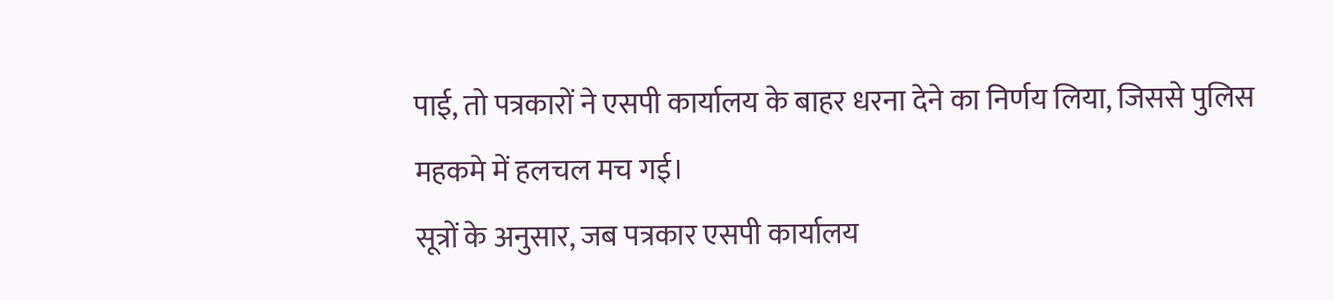पाई, तो पत्रकारों ने एसपी कार्यालय के बाहर धरना देने का निर्णय लिया, जिससे पुलिस महकमे में हलचल मच गई।
सूत्रों के अनुसार, जब पत्रकार एसपी कार्यालय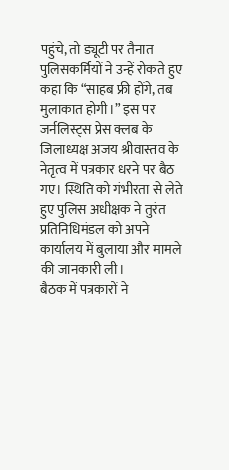पहुंचे, तो ड्यूटी पर तैनात पुलिसकर्मियों ने उन्हें रोकते हुए कहा कि “साहब फ्री होंगे, तब मुलाकात होगी।” इस पर जर्नलिस्ट्स प्रेस क्लब के जिलाध्यक्ष अजय श्रीवास्तव के नेतृत्व में पत्रकार धरने पर बैठ गए। स्थिति को गंभीरता से लेते हुए पुलिस अधीक्षक ने तुरंत प्रतिनिधिमंडल को अपने कार्यालय में बुलाया और मामले की जानकारी ली।
बैठक में पत्रकारों ने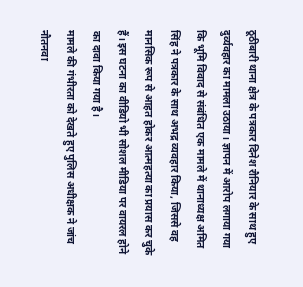ठूठीबारी थाना क्षेत्र के पत्रकार दिनेश रौनियार के साथ हुए दुर्व्यवहार का मामला उठाया। ज्ञापन में आरोप लगाया गया कि भूमि विवाद से संबंधित एक मामले में थानाध्यक्ष अमित सिंह ने पत्रकार के साथ अभद्र व्यवहार किया, जिससे वह मानसिक रूप से आहत होकर आत्महत्या का प्रयास कर चुके हैं। इस घटना का वीडियो भी सोशल मीडिया पर वायरल होने का दावा किया गया है।
मामले की गंभीरता को देखते हुए पुलिस अधीक्षक ने जांच नौतनवा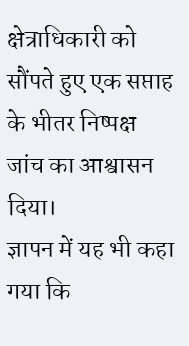क्षेत्राधिकारी को सौंपते हुए एक सप्ताह के भीतर निष्पक्ष जांच का आश्वासन दिया।
ज्ञापन में यह भी कहा गया कि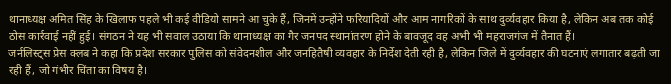थानाध्यक्ष अमित सिंह के खिलाफ पहले भी कई वीडियो सामने आ चुके हैं, जिनमें उन्होंने फरियादियों और आम नागरिकों के साथ दुर्व्यवहार किया है, लेकिन अब तक कोई ठोस कार्रवाई नहीं हुई। संगठन ने यह भी सवाल उठाया कि थानाध्यक्ष का गैर जनपद स्थानांतरण होने के बावजूद वह अभी भी महराजगंज में तैनात हैं।
जर्नलिस्ट्स प्रेस क्लब ने कहा कि प्रदेश सरकार पुलिस को संवेदनशील और जनहितैषी व्यवहार के निर्देश देती रही है, लेकिन जिले में दुर्व्यवहार की घटनाएं लगातार बढ़ती जा रही हैं, जो गंभीर चिंता का विषय है।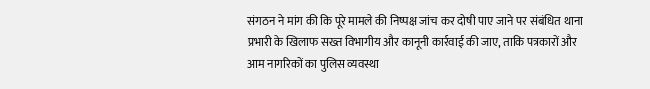संगठन ने मांग की कि पूरे मामले की निष्पक्ष जांच कर दोषी पाए जाने पर संबंधित थाना प्रभारी के खिलाफ सख्त विभागीय और कानूनी कार्रवाई की जाए, ताकि पत्रकारों और आम नागरिकों का पुलिस व्यवस्था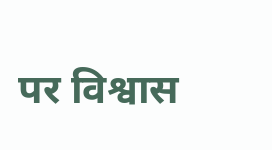पर विश्वास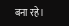बना रहे।